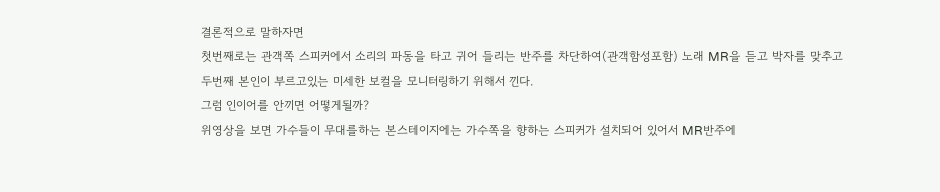결론적으로 말하자면
첫번째로는 관객쪽 스피커에서 소리의 파동을 타고 귀어 들리는 반주를 차단하여(관객함성포함) 노래 MR을 듣고 박자를 맞추고
두번째 본인이 부르고있는 미세한 보컬을 모니터링하기 위해서 낀다.
그럼 인이어를 안끼면 어떻게될까?
위영상을 보면 가수들이 무대를하는 본스테이지에는 가수쪽을 향하는 스피커가 설치되어 있어서 MR반주에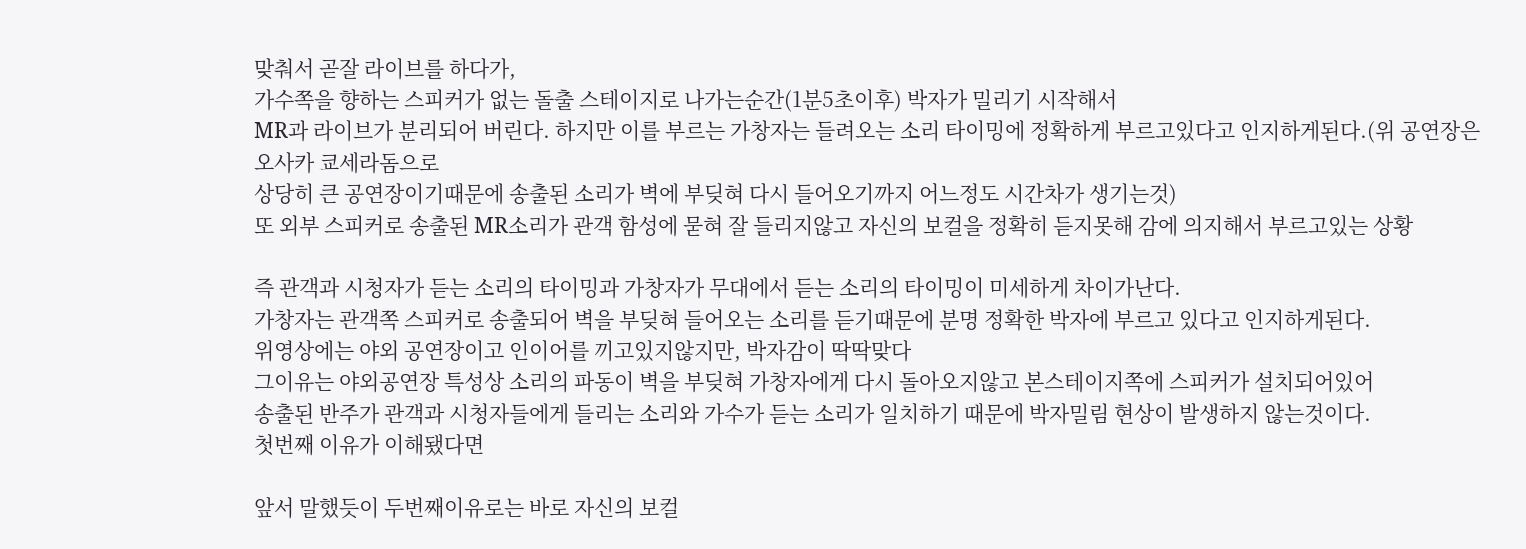맞춰서 곧잘 라이브를 하다가,
가수쪽을 향하는 스피커가 없는 돌출 스테이지로 나가는순간(1분5초이후) 박자가 밀리기 시작해서
MR과 라이브가 분리되어 버린다. 하지만 이를 부르는 가창자는 들려오는 소리 타이밍에 정확하게 부르고있다고 인지하게된다.(위 공연장은 오사카 쿄세라돔으로
상당히 큰 공연장이기때문에 송출된 소리가 벽에 부딪혀 다시 들어오기까지 어느정도 시간차가 생기는것)
또 외부 스피커로 송출된 MR소리가 관객 함성에 묻혀 잘 들리지않고 자신의 보컬을 정확히 듣지못해 감에 의지해서 부르고있는 상황

즉 관객과 시청자가 듣는 소리의 타이밍과 가창자가 무대에서 듣는 소리의 타이밍이 미세하게 차이가난다.
가창자는 관객쪽 스피커로 송출되어 벽을 부딪혀 들어오는 소리를 듣기때문에 분명 정확한 박자에 부르고 있다고 인지하게된다.
위영상에는 야외 공연장이고 인이어를 끼고있지않지만, 박자감이 딱딱맞다
그이유는 야외공연장 특성상 소리의 파동이 벽을 부딪혀 가창자에게 다시 돌아오지않고 본스테이지쪽에 스피커가 설치되어있어
송출된 반주가 관객과 시청자들에게 들리는 소리와 가수가 듣는 소리가 일치하기 때문에 박자밀림 현상이 발생하지 않는것이다.
첫번째 이유가 이해됐다면

앞서 말했듯이 두번째이유로는 바로 자신의 보컬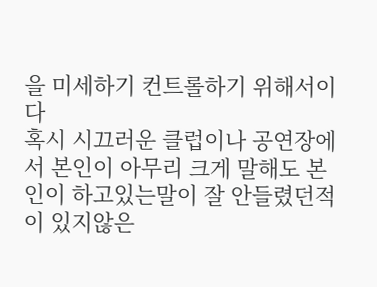을 미세하기 컨트롤하기 위해서이다
혹시 시끄러운 클럽이나 공연장에서 본인이 아무리 크게 말해도 본인이 하고있는말이 잘 안들렸던적이 있지않은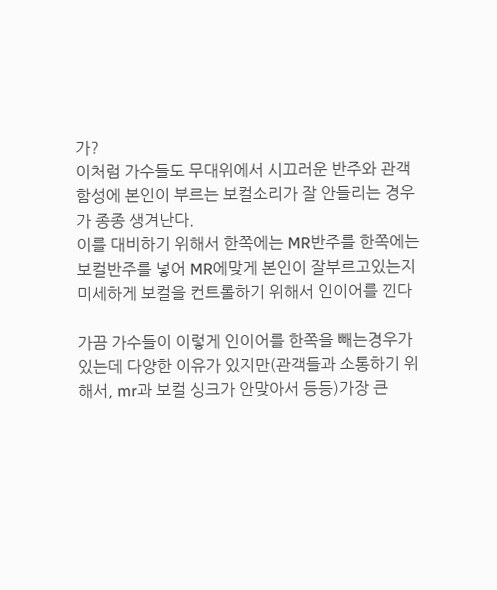가?
이처럼 가수들도 무대위에서 시끄러운 반주와 관객함성에 본인이 부르는 보컬소리가 잘 안들리는 경우가 종종 생겨난다.
이를 대비하기 위해서 한쪽에는 MR반주를 한쪽에는 보컬반주를 넣어 MR에맞게 본인이 잘부르고있는지 미세하게 보컬을 컨트롤하기 위해서 인이어를 낀다

가끔 가수들이 이렇게 인이어를 한쪽을 빼는경우가 있는데 다양한 이유가 있지만(관객들과 소통하기 위해서, mr과 보컬 싱크가 안맞아서 등등)가장 큰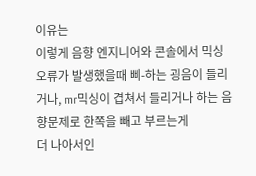이유는
이렇게 음향 엔지니어와 콘솔에서 믹싱오류가 발생했을때 삐-하는 굉음이 들리거나, mr믹싱이 겹쳐서 들리거나 하는 음향문제로 한쪽을 빼고 부르는게
더 나아서인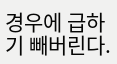경우에 급하기 빼버린다.